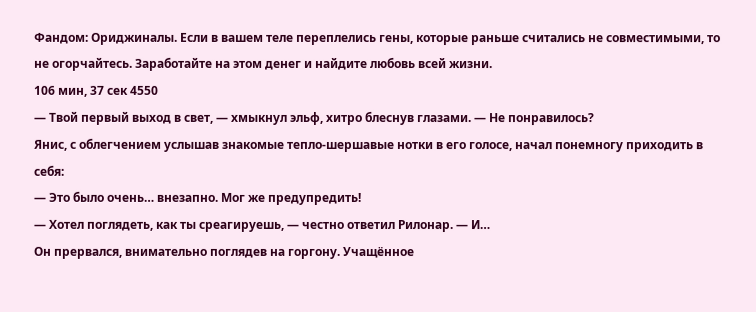Фандом: Ориджиналы. Если в вашем теле переплелись гены, которые раньше считались не совместимыми, то не огорчайтесь. Заработайте на этом денег и найдите любовь всей жизни.
106 мин, 37 сек 4550
— Твой первый выход в свет, — хмыкнул эльф, хитро блеснув глазами. — Не понравилось?
Янис, с облегчением услышав знакомые тепло-шершавые нотки в его голосе, начал понемногу приходить в себя:
— Это было очень… внезапно. Мог же предупредить!
— Хотел поглядеть, как ты среагируешь, — честно ответил Рилонар. — И…
Он прервался, внимательно поглядев на горгону. Учащённое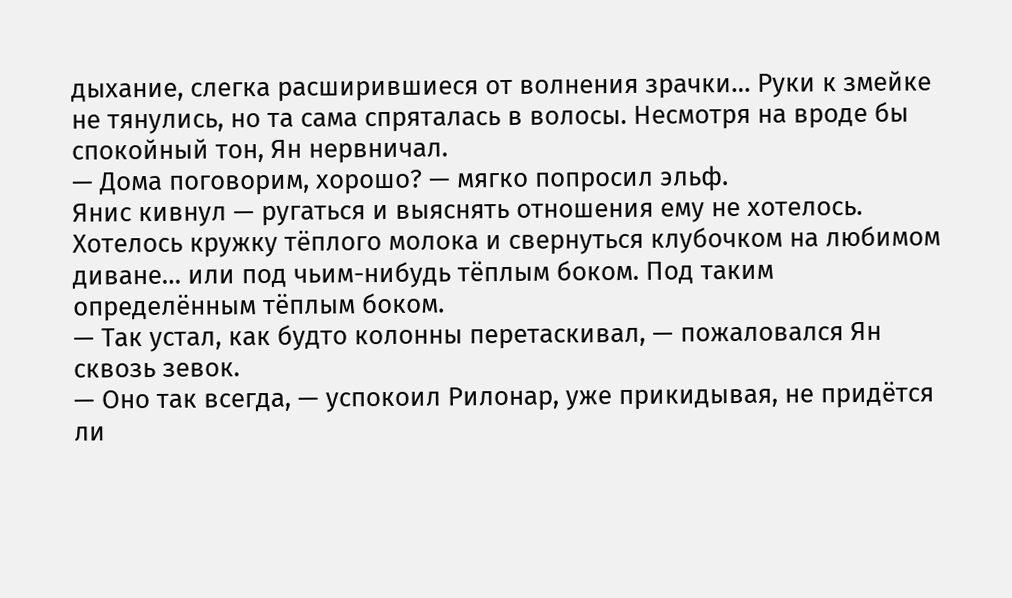дыхание, слегка расширившиеся от волнения зрачки… Руки к змейке не тянулись, но та сама спряталась в волосы. Несмотря на вроде бы спокойный тон, Ян нервничал.
— Дома поговорим, хорошо? — мягко попросил эльф.
Янис кивнул — ругаться и выяснять отношения ему не хотелось. Хотелось кружку тёплого молока и свернуться клубочком на любимом диване… или под чьим-нибудь тёплым боком. Под таким определённым тёплым боком.
— Так устал, как будто колонны перетаскивал, — пожаловался Ян сквозь зевок.
— Оно так всегда, — успокоил Рилонар, уже прикидывая, не придётся ли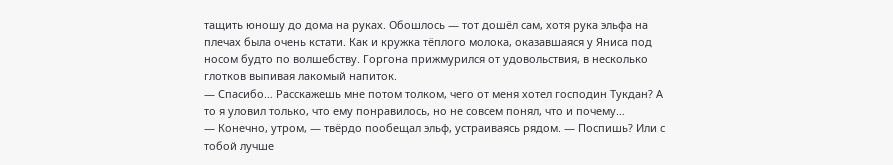тащить юношу до дома на руках. Обошлось — тот дошёл сам, хотя рука эльфа на плечах была очень кстати. Как и кружка тёплого молока, оказавшаяся у Яниса под носом будто по волшебству. Горгона прижмурился от удовольствия, в несколько глотков выпивая лакомый напиток.
— Спасибо… Расскажешь мне потом толком, чего от меня хотел господин Тукдан? А то я уловил только, что ему понравилось, но не совсем понял, что и почему…
— Конечно, утром, — твёрдо пообещал эльф, устраиваясь рядом. — Поспишь? Или с тобой лучше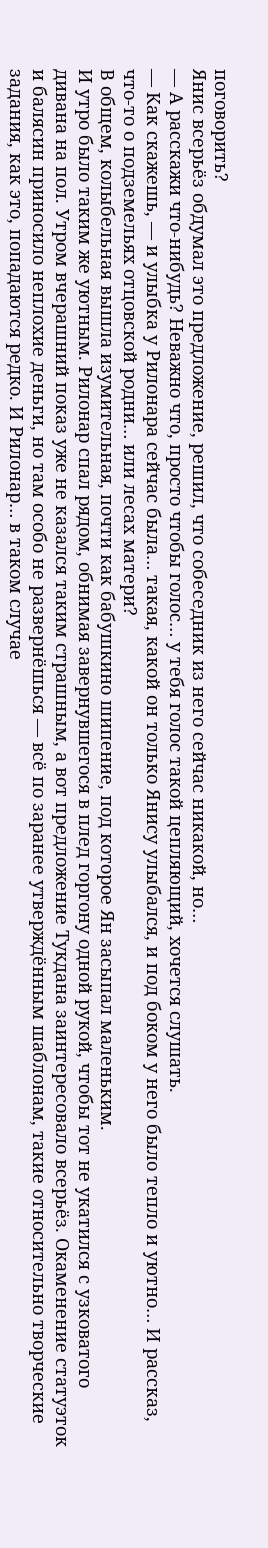поговорить?
Янис всерьёз обдумал это предложение, решил, что собеседник из него сейчас никакой, но…
— А расскажи что-нибудь? Неважно что, просто чтобы голос… у тебя голос такой цепляющий, хочется слушать.
— Как скажешь, — и улыбка у Рилонара сейчас была… такая, какой он только Янису улыбался, и под боком у него было тепло и уютно… И рассказ, что-то о подземельях отцовской родни… или лесах матери?
В общем, колыбельная вышла изумительная, почти как бабушкино шипение, под которое Ян засыпал маленьким.
И утро было таким же уютным. Рилонар спал рядом, обнимая завернувшегося в плед горгону одной рукой, чтобы тот не укатился с узковатого дивана на пол. Утром вчерашний показ уже не казался таким страшным, а вот предложение Тукдана заинтересовало всерьёз. Окаменение статуэток и балясин приносило неплохие деньги, но там особо не развернёшься — всё по заранее утверждённым шаблонам, такие относительно творческие задания, как это, попадаются редко. И Рилонар… в таком случае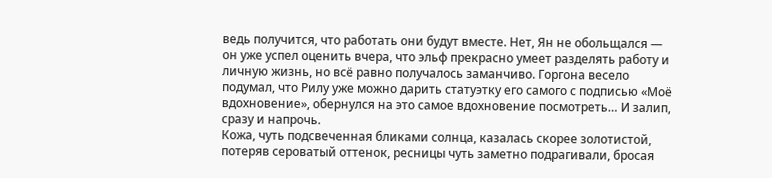ведь получится, что работать они будут вместе. Нет, Ян не обольщался — он уже успел оценить вчера, что эльф прекрасно умеет разделять работу и личную жизнь, но всё равно получалось заманчиво. Горгона весело подумал, что Рилу уже можно дарить статуэтку его самого с подписью «Моё вдохновение», обернулся на это самое вдохновение посмотреть… И залип, сразу и напрочь.
Кожа, чуть подсвеченная бликами солнца, казалась скорее золотистой, потеряв сероватый оттенок, ресницы чуть заметно подрагивали, бросая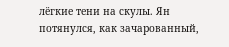лёгкие тени на скулы. Ян потянулся, как зачарованный,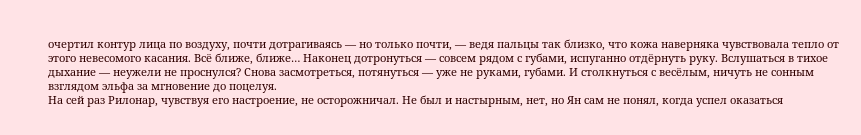очертил контур лица по воздуху, почти дотрагиваясь — но только почти, — ведя пальцы так близко, что кожа наверняка чувствовала тепло от этого невесомого касания. Всё ближе, ближе… Наконец дотронуться — совсем рядом с губами, испуганно отдёрнуть руку. Вслушаться в тихое дыхание — неужели не проснулся? Снова засмотреться, потянуться — уже не руками, губами. И столкнуться с весёлым, ничуть не сонным взглядом эльфа за мгновение до поцелуя.
На сей раз Рилонар, чувствуя его настроение, не осторожничал. Не был и настырным, нет, но Ян сам не понял, когда успел оказаться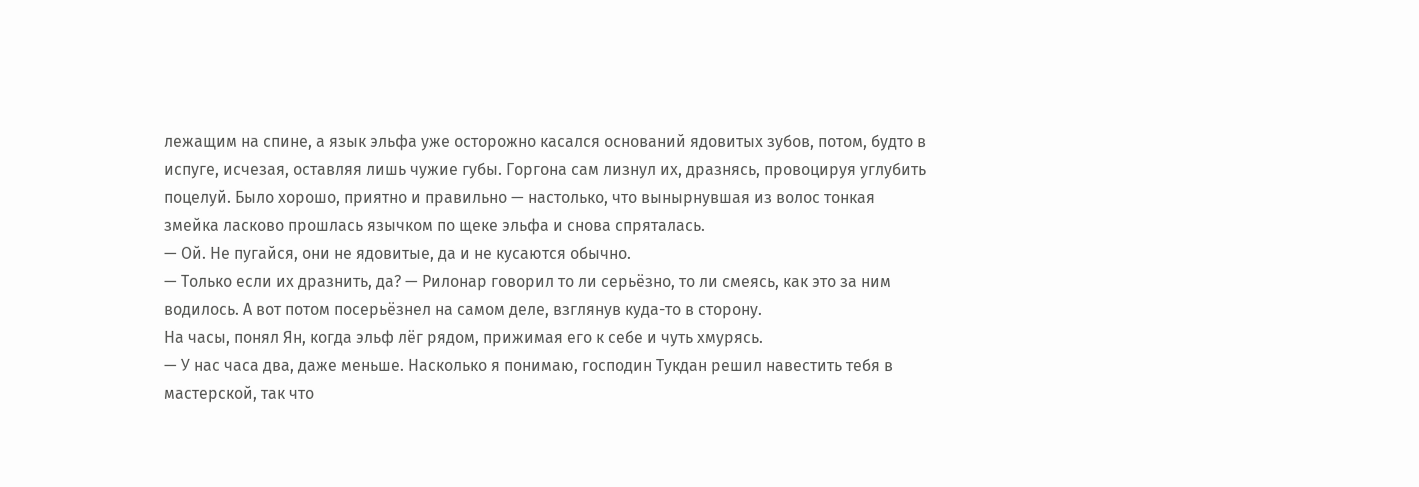лежащим на спине, а язык эльфа уже осторожно касался оснований ядовитых зубов, потом, будто в испуге, исчезая, оставляя лишь чужие губы. Горгона сам лизнул их, дразнясь, провоцируя углубить поцелуй. Было хорошо, приятно и правильно — настолько, что вынырнувшая из волос тонкая змейка ласково прошлась язычком по щеке эльфа и снова спряталась.
— Ой. Не пугайся, они не ядовитые, да и не кусаются обычно.
— Только если их дразнить, да? — Рилонар говорил то ли серьёзно, то ли смеясь, как это за ним водилось. А вот потом посерьёзнел на самом деле, взглянув куда-то в сторону.
На часы, понял Ян, когда эльф лёг рядом, прижимая его к себе и чуть хмурясь.
— У нас часа два, даже меньше. Насколько я понимаю, господин Тукдан решил навестить тебя в мастерской, так что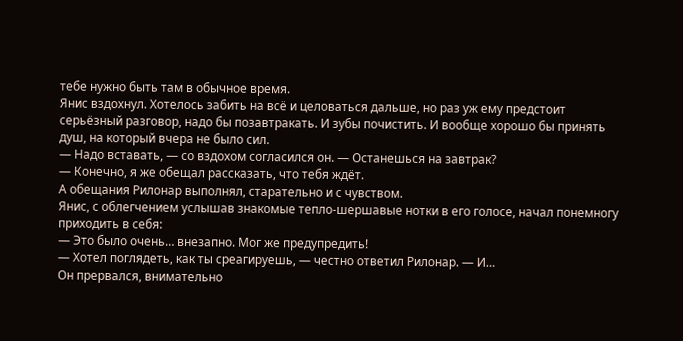тебе нужно быть там в обычное время.
Янис вздохнул. Хотелось забить на всё и целоваться дальше, но раз уж ему предстоит серьёзный разговор, надо бы позавтракать. И зубы почистить. И вообще хорошо бы принять душ, на который вчера не было сил.
— Надо вставать, — со вздохом согласился он. — Останешься на завтрак?
— Конечно, я же обещал рассказать, что тебя ждёт.
А обещания Рилонар выполнял, старательно и с чувством.
Янис, с облегчением услышав знакомые тепло-шершавые нотки в его голосе, начал понемногу приходить в себя:
— Это было очень… внезапно. Мог же предупредить!
— Хотел поглядеть, как ты среагируешь, — честно ответил Рилонар. — И…
Он прервался, внимательно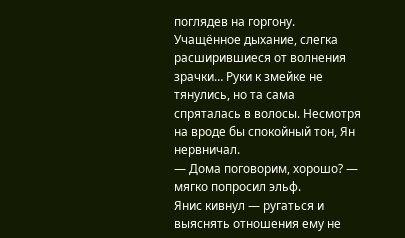поглядев на горгону. Учащённое дыхание, слегка расширившиеся от волнения зрачки… Руки к змейке не тянулись, но та сама спряталась в волосы. Несмотря на вроде бы спокойный тон, Ян нервничал.
— Дома поговорим, хорошо? — мягко попросил эльф.
Янис кивнул — ругаться и выяснять отношения ему не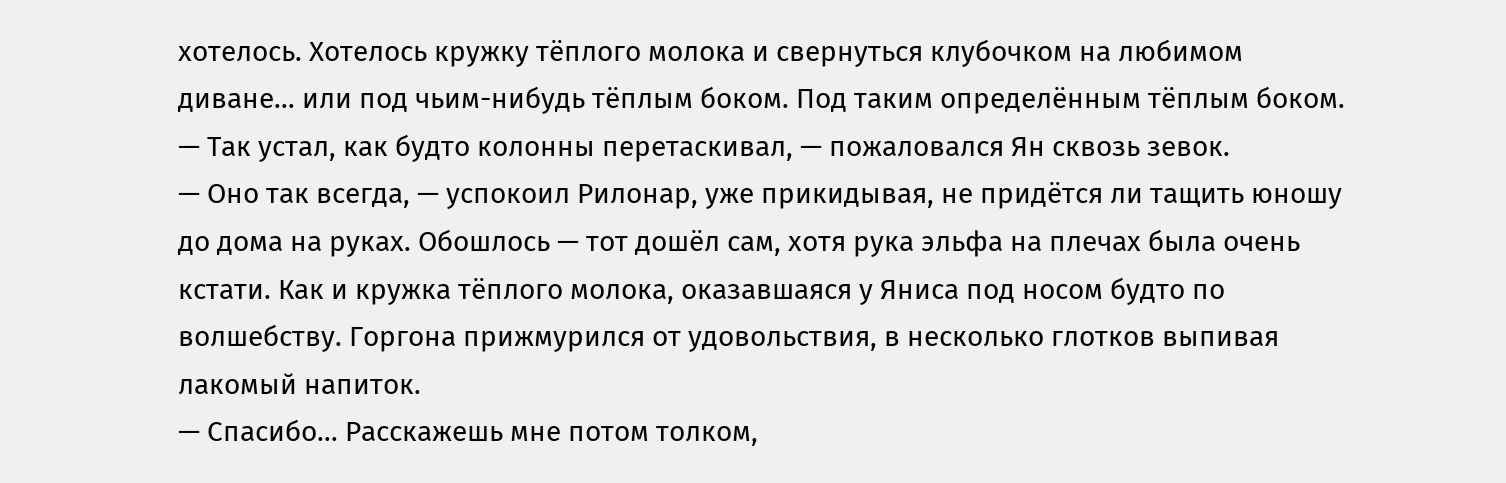хотелось. Хотелось кружку тёплого молока и свернуться клубочком на любимом диване… или под чьим-нибудь тёплым боком. Под таким определённым тёплым боком.
— Так устал, как будто колонны перетаскивал, — пожаловался Ян сквозь зевок.
— Оно так всегда, — успокоил Рилонар, уже прикидывая, не придётся ли тащить юношу до дома на руках. Обошлось — тот дошёл сам, хотя рука эльфа на плечах была очень кстати. Как и кружка тёплого молока, оказавшаяся у Яниса под носом будто по волшебству. Горгона прижмурился от удовольствия, в несколько глотков выпивая лакомый напиток.
— Спасибо… Расскажешь мне потом толком,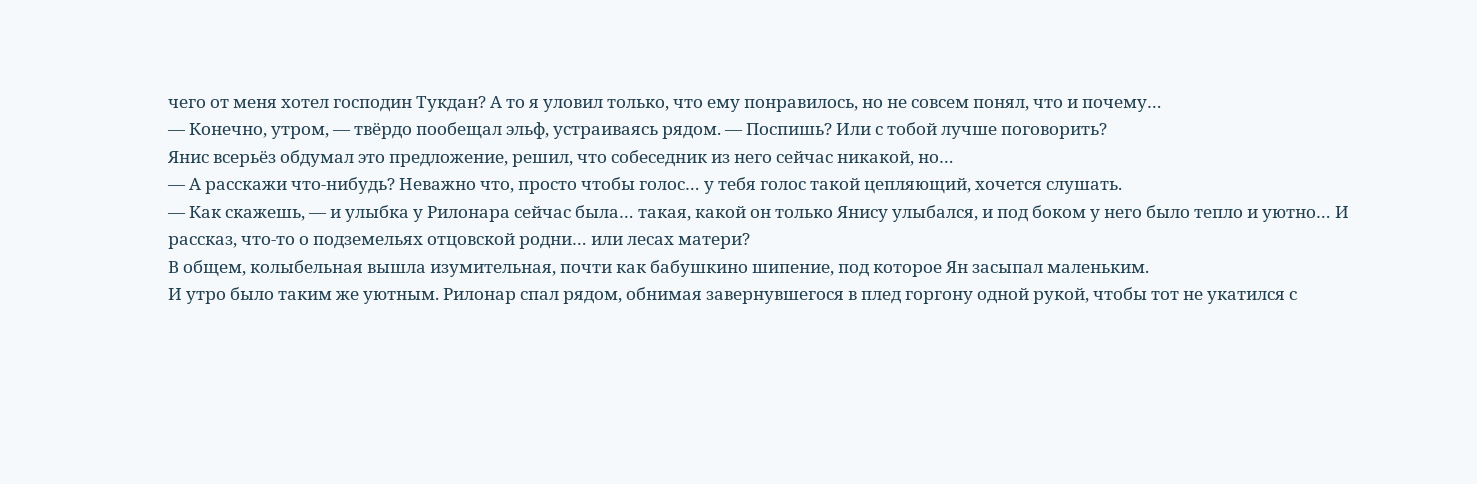чего от меня хотел господин Тукдан? А то я уловил только, что ему понравилось, но не совсем понял, что и почему…
— Конечно, утром, — твёрдо пообещал эльф, устраиваясь рядом. — Поспишь? Или с тобой лучше поговорить?
Янис всерьёз обдумал это предложение, решил, что собеседник из него сейчас никакой, но…
— А расскажи что-нибудь? Неважно что, просто чтобы голос… у тебя голос такой цепляющий, хочется слушать.
— Как скажешь, — и улыбка у Рилонара сейчас была… такая, какой он только Янису улыбался, и под боком у него было тепло и уютно… И рассказ, что-то о подземельях отцовской родни… или лесах матери?
В общем, колыбельная вышла изумительная, почти как бабушкино шипение, под которое Ян засыпал маленьким.
И утро было таким же уютным. Рилонар спал рядом, обнимая завернувшегося в плед горгону одной рукой, чтобы тот не укатился с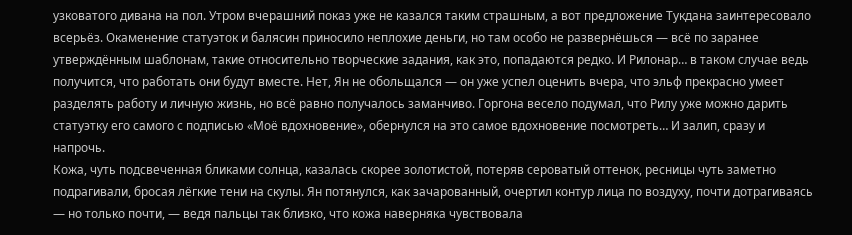узковатого дивана на пол. Утром вчерашний показ уже не казался таким страшным, а вот предложение Тукдана заинтересовало всерьёз. Окаменение статуэток и балясин приносило неплохие деньги, но там особо не развернёшься — всё по заранее утверждённым шаблонам, такие относительно творческие задания, как это, попадаются редко. И Рилонар… в таком случае ведь получится, что работать они будут вместе. Нет, Ян не обольщался — он уже успел оценить вчера, что эльф прекрасно умеет разделять работу и личную жизнь, но всё равно получалось заманчиво. Горгона весело подумал, что Рилу уже можно дарить статуэтку его самого с подписью «Моё вдохновение», обернулся на это самое вдохновение посмотреть… И залип, сразу и напрочь.
Кожа, чуть подсвеченная бликами солнца, казалась скорее золотистой, потеряв сероватый оттенок, ресницы чуть заметно подрагивали, бросая лёгкие тени на скулы. Ян потянулся, как зачарованный, очертил контур лица по воздуху, почти дотрагиваясь — но только почти, — ведя пальцы так близко, что кожа наверняка чувствовала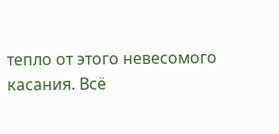тепло от этого невесомого касания. Всё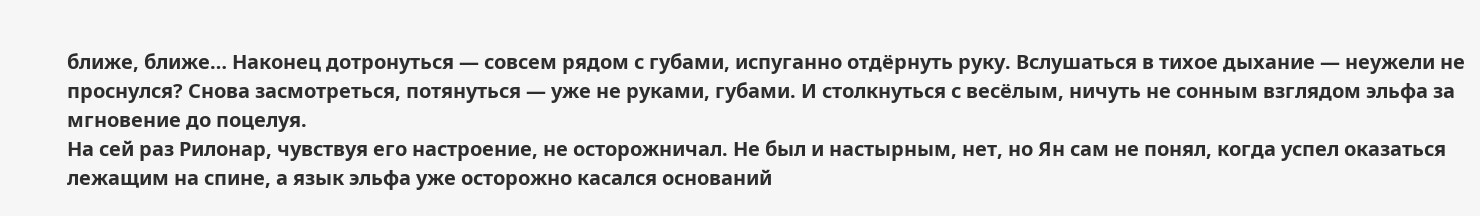ближе, ближе… Наконец дотронуться — совсем рядом с губами, испуганно отдёрнуть руку. Вслушаться в тихое дыхание — неужели не проснулся? Снова засмотреться, потянуться — уже не руками, губами. И столкнуться с весёлым, ничуть не сонным взглядом эльфа за мгновение до поцелуя.
На сей раз Рилонар, чувствуя его настроение, не осторожничал. Не был и настырным, нет, но Ян сам не понял, когда успел оказаться лежащим на спине, а язык эльфа уже осторожно касался оснований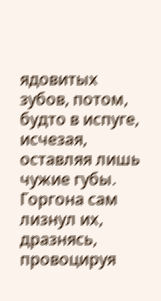ядовитых зубов, потом, будто в испуге, исчезая, оставляя лишь чужие губы. Горгона сам лизнул их, дразнясь, провоцируя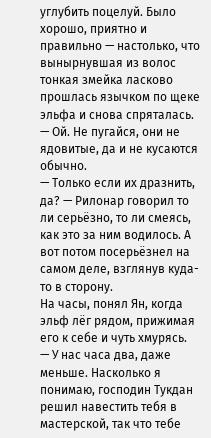углубить поцелуй. Было хорошо, приятно и правильно — настолько, что вынырнувшая из волос тонкая змейка ласково прошлась язычком по щеке эльфа и снова спряталась.
— Ой. Не пугайся, они не ядовитые, да и не кусаются обычно.
— Только если их дразнить, да? — Рилонар говорил то ли серьёзно, то ли смеясь, как это за ним водилось. А вот потом посерьёзнел на самом деле, взглянув куда-то в сторону.
На часы, понял Ян, когда эльф лёг рядом, прижимая его к себе и чуть хмурясь.
— У нас часа два, даже меньше. Насколько я понимаю, господин Тукдан решил навестить тебя в мастерской, так что тебе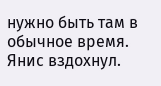нужно быть там в обычное время.
Янис вздохнул.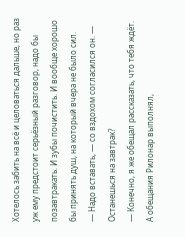Хотелось забить на всё и целоваться дальше, но раз уж ему предстоит серьёзный разговор, надо бы позавтракать. И зубы почистить. И вообще хорошо бы принять душ, на который вчера не было сил.
— Надо вставать, — со вздохом согласился он. — Останешься на завтрак?
— Конечно, я же обещал рассказать, что тебя ждёт.
А обещания Рилонар выполнял,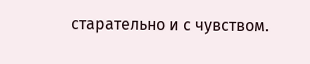старательно и с чувством.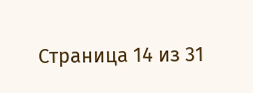Страница 14 из 31